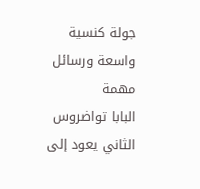جولة كنسية واسعة ورسائل مهمة
البابا تواضروس الثاني يعود إلى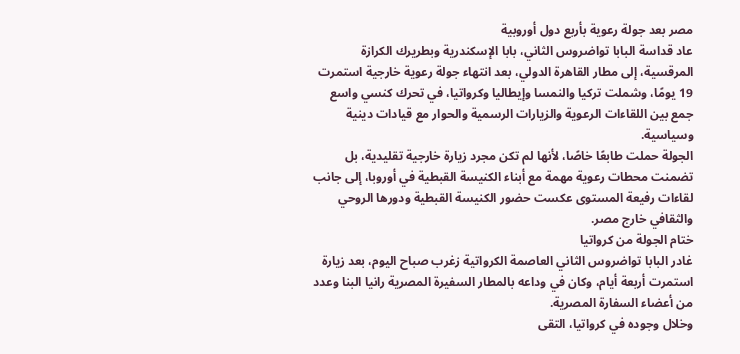مصر بعد جولة رعوية بأربع دول أوروبية
عاد قداسة البابا تواضروس الثاني، بابا الإسكندرية وبطريرك الكرازة المرقسية، إلى مطار القاهرة الدولي، بعد انتهاء جولة رعوية خارجية استمرت 19 يومًا، وشملت تركيا والنمسا وإيطاليا وكرواتيا، في تحرك كنسي واسع جمع بين اللقاءات الرعوية والزيارات الرسمية والحوار مع قيادات دينية وسياسية.
الجولة حملت طابعًا خاصًا، لأنها لم تكن مجرد زيارة خارجية تقليدية، بل تضمنت محطات رعوية مهمة مع أبناء الكنيسة القبطية في أوروبا، إلى جانب لقاءات رفيعة المستوى عكست حضور الكنيسة القبطية ودورها الروحي والثقافي خارج مصر.
ختام الجولة من كرواتيا
غادر البابا تواضروس الثاني العاصمة الكرواتية زغرب صباح اليوم، بعد زيارة استمرت أربعة أيام، وكان في وداعه بالمطار السفيرة المصرية رانيا البنا وعدد من أعضاء السفارة المصرية.
وخلال وجوده في كرواتيا، التقى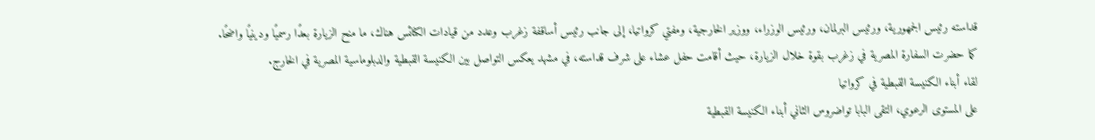قداسته رئيس الجمهورية، ورئيس البرلمان، ورئيس الوزراء، ووزير الخارجية، ومفتي كرواتيا، إلى جانب رئيس أساقفة زغرب وعدد من قيادات الكنائس هناك، ما منح الزيارة بعدًا رسميًا ودينيًا واضحًا.
كما حضرت السفارة المصرية في زغرب بقوة خلال الزيارة، حيث أقامت حفل عشاء على شرف قداسته، في مشهد يعكس التواصل بين الكنيسة القبطية والدبلوماسية المصرية في الخارج.
لقاء أبناء الكنيسة القبطية في كرواتيا
على المستوى الرعوي، التقى البابا تواضروس الثاني أبناء الكنيسة القبطية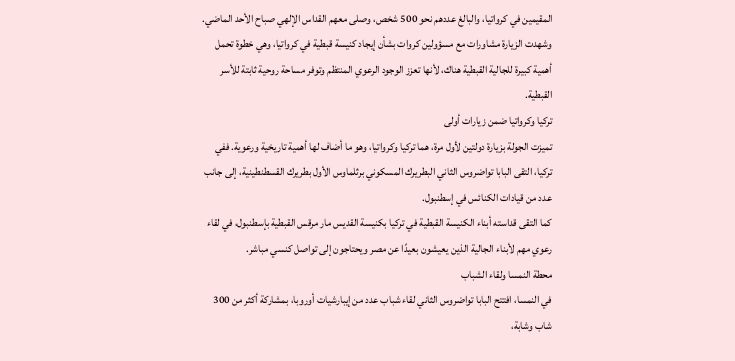المقيمين في كرواتيا، والبالغ عددهم نحو 500 شخص، وصلى معهم القداس الإلهي صباح الأحد الماضي.
وشهدت الزيارة مشاورات مع مسؤولين كروات بشأن إيجاد كنيسة قبطية في كرواتيا، وهي خطوة تحمل أهمية كبيرة للجالية القبطية هناك، لأنها تعزز الوجود الرعوي المنتظم وتوفر مساحة روحية ثابتة للأسر القبطية.
تركيا وكرواتيا ضمن زيارات أولى
تميزت الجولة بزيارة دولتين لأول مرة، هما تركيا وكرواتيا، وهو ما أضاف لها أهمية تاريخية ورعوية. ففي تركيا، التقى البابا تواضروس الثاني البطريرك المسكوني برثلماوس الأول بطريرك القسطنطينية، إلى جانب عدد من قيادات الكنائس في إسطنبول.
كما التقى قداسته أبناء الكنيسة القبطية في تركيا بكنيسة القديس مار مرقس القبطية بإسطنبول، في لقاء رعوي مهم لأبناء الجالية الذين يعيشون بعيدًا عن مصر ويحتاجون إلى تواصل كنسي مباشر.
محطة النمسا ولقاء الشباب
في النمسا، افتتح البابا تواضروس الثاني لقاء شباب عدد من إيبارشيات أوروبا، بمشاركة أكثر من 300 شاب وشابة،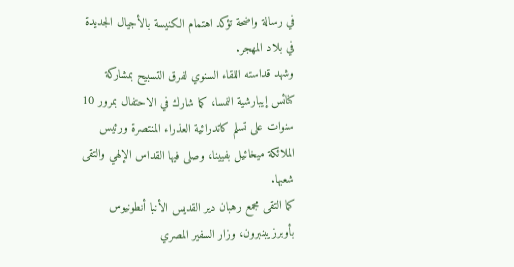في رسالة واضحة تؤكد اهتمام الكنيسة بالأجيال الجديدة في بلاد المهجر.
وشهد قداسته اللقاء السنوي لفرق التسبيح بمشاركة كنائس إيبارشية النمسا، كما شارك في الاحتفال بمرور 10 سنوات على تسلم كاتدرائية العذراء المنتصرة ورئيس الملائكة ميخائيل بفيينا، وصلى فيها القداس الإلهي والتقى شعبها.
كما التقى مجمع رهبان دير القديس الأنبا أنطونيوس بأوبرزيبنبرون، وزار السفير المصري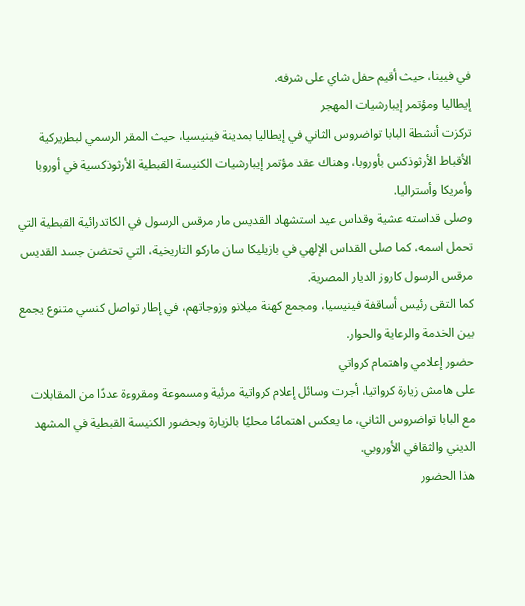في فيينا، حيث أقيم حفل شاي على شرفه.
إيطاليا ومؤتمر إيبارشيات المهجر
تركزت أنشطة البابا تواضروس الثاني في إيطاليا بمدينة فينيسيا، حيث المقر الرسمي لبطريركية الأقباط الأرثوذكس بأوروبا، وهناك عقد مؤتمر إيبارشيات الكنيسة القبطية الأرثوذكسية في أوروبا وأمريكا وأستراليا.
وصلى قداسته عشية وقداس عيد استشهاد القديس مار مرقس الرسول في الكاتدرائية القبطية التي تحمل اسمه، كما صلى القداس الإلهي في بازيليكا سان ماركو التاريخية، التي تحتضن جسد القديس مرقس الرسول كاروز الديار المصرية.
كما التقى رئيس أساقفة فينيسيا، ومجمع كهنة ميلانو وزوجاتهم، في إطار تواصل كنسي متنوع يجمع بين الخدمة والرعاية والحوار.
حضور إعلامي واهتمام كرواتي
على هامش زيارة كرواتيا، أجرت وسائل إعلام كرواتية مرئية ومسموعة ومقروءة عددًا من المقابلات مع البابا تواضروس الثاني، ما يعكس اهتمامًا محليًا بالزيارة وبحضور الكنيسة القبطية في المشهد الديني والثقافي الأوروبي.
هذا الحضور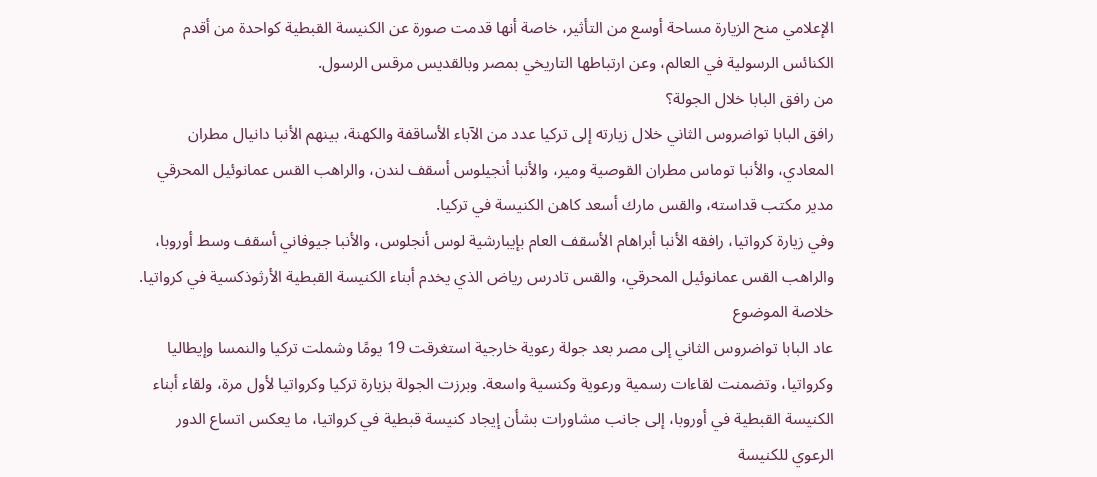الإعلامي منح الزيارة مساحة أوسع من التأثير، خاصة أنها قدمت صورة عن الكنيسة القبطية كواحدة من أقدم الكنائس الرسولية في العالم، وعن ارتباطها التاريخي بمصر وبالقديس مرقس الرسول.
من رافق البابا خلال الجولة؟
رافق البابا تواضروس الثاني خلال زيارته إلى تركيا عدد من الآباء الأساقفة والكهنة، بينهم الأنبا دانيال مطران المعادي، والأنبا توماس مطران القوصية ومير، والأنبا أنجيلوس أسقف لندن، والراهب القس عمانوئيل المحرقي مدير مكتب قداسته، والقس مارك أسعد كاهن الكنيسة في تركيا.
وفي زيارة كرواتيا، رافقه الأنبا أبراهام الأسقف العام بإيبارشية لوس أنجلوس، والأنبا جيوفاني أسقف وسط أوروبا، والراهب القس عمانوئيل المحرقي، والقس تادرس رياض الذي يخدم أبناء الكنيسة القبطية الأرثوذكسية في كرواتيا.
خلاصة الموضوع
عاد البابا تواضروس الثاني إلى مصر بعد جولة رعوية خارجية استغرقت 19 يومًا وشملت تركيا والنمسا وإيطاليا وكرواتيا، وتضمنت لقاءات رسمية ورعوية وكنسية واسعة. وبرزت الجولة بزيارة تركيا وكرواتيا لأول مرة، ولقاء أبناء الكنيسة القبطية في أوروبا، إلى جانب مشاورات بشأن إيجاد كنيسة قبطية في كرواتيا، ما يعكس اتساع الدور الرعوي للكنيسة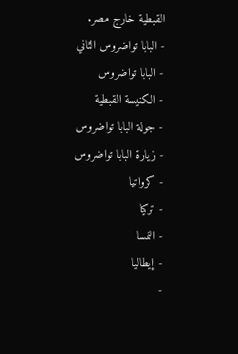القبطية خارج مصر.
- البابا تواضروس الثاني
- البابا تواضروس
- الكنيسة القبطية
- جولة البابا تواضروس
- زيارة البابا تواضروس
- كرواتيا
- تركيا
- النمسا
- إيطاليا
-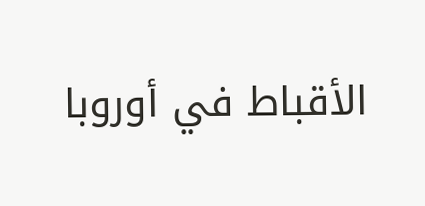الأقباط في أوروبا